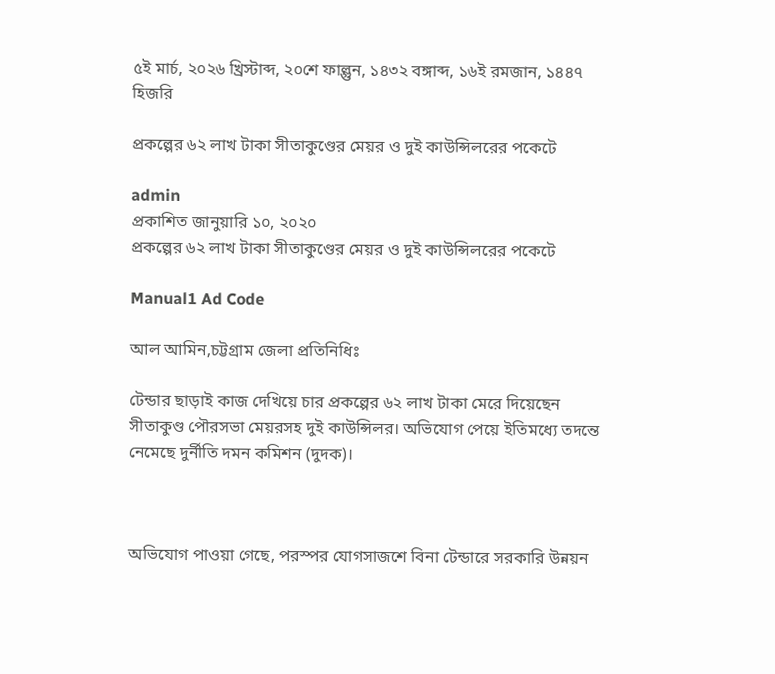৫ই মার্চ, ২০২৬ খ্রিস্টাব্দ, ২০শে ফাল্গুন, ১৪৩২ বঙ্গাব্দ, ১৬ই রমজান, ১৪৪৭ হিজরি

প্রকল্পের ৬২ লাখ টাকা সীতাকুণ্ডের মেয়র ও দুই কাউন্সিলরের পকেটে

admin
প্রকাশিত জানুয়ারি ১০, ২০২০
প্রকল্পের ৬২ লাখ টাকা সীতাকুণ্ডের মেয়র ও দুই কাউন্সিলরের পকেটে

Manual1 Ad Code

আল আমিন,চট্টগ্রাম জেলা প্রতিনিধিঃ

টেন্ডার ছাড়াই কাজ দেখিয়ে চার প্রকল্পের ৬২ লাখ টাকা মেরে দিয়েছেন সীতাকুণ্ড পৌরসভা মেয়রসহ দুই কাউন্সিলর। অভিযোগ পেয়ে ইতিমধ্যে তদন্তে নেমেছে দুর্নীতি দমন কমিশন (দুদক)।



অভিযোগ পাওয়া গেছে, পরস্পর যোগসাজশে বিনা টেন্ডারে সরকারি উন্নয়ন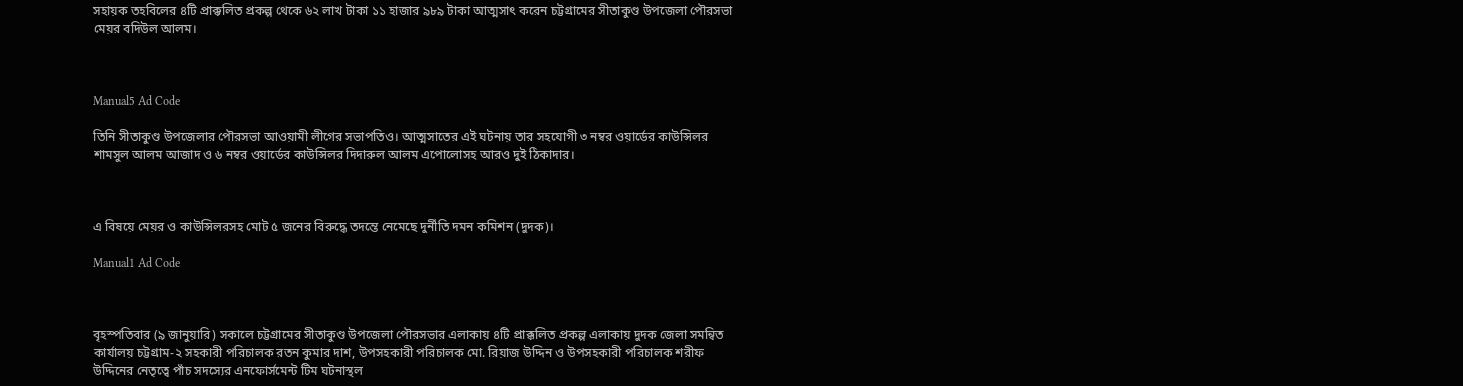সহায়ক তহবিলের ৪টি প্রাক্কলিত প্রকল্প থেকে ৬২ লাখ টাকা ১১ হাজার ৯৮৯ টাকা আত্মসাৎ করেন চট্টগ্রামের সীতাকুণ্ড উপজেলা পৌরসভা মেয়র বদিউল আলম।



Manual5 Ad Code

তিনি সীতাকুণ্ড উপজেলার পৌরসভা আওয়ামী লীগের সভাপতিও। আত্মসাতের এই ঘটনায় তার সহযোগী ৩ নম্বর ওয়ার্ডের কাউন্সিলর শামসুল আলম আজাদ ও ৬ নম্বর ওয়ার্ডের কাউন্সিলর দিদারুল আলম এপোলোসহ আরও দুই ঠিকাদার।



এ বিষয়ে মেয়র ও কাউন্সিলরসহ মোট ৫ জনের বিরুদ্ধে তদন্তে নেমেছে দুর্নীতি দমন কমিশন (দুদক)।

Manual1 Ad Code



বৃহস্পতিবার (৯ জানুয়ারি) সকালে চট্টগ্রামের সীতাকুণ্ড উপজেলা পৌরসভার এলাকায় ৪টি প্রাক্কলিত প্রকল্প এলাকায় দুদক জেলা সমন্বিত কার্যালয় চট্টগ্রাম-২ সহকারী পরিচালক রতন কুমার দাশ, উপসহকারী পরিচালক মো. রিয়াজ উদ্দিন ও উপসহকারী পরিচালক শরীফ উদ্দিনের নেতৃত্বে পাঁচ সদস্যের এনফোর্সমেন্ট টিম ঘটনাস্থল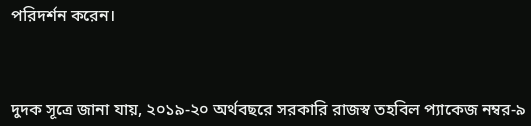পরিদর্শন করেন।



দুদক সূত্রে জানা যায়, ২০১৯-২০ অর্থবছরে সরকারি রাজস্ব তহবিল প্যাকেজ নম্বর-৯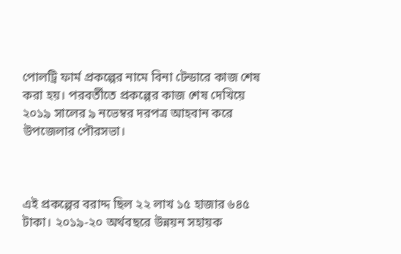পোলট্রি ফার্ম প্রকল্পের নামে বিনা টেন্ডারে কাজ শেষ করা হয়। পরবর্তীতে প্রকল্পের কাজ শেষ দেখিয়ে ২০১৯ সালের ৯ নভেম্বর দরপত্র আহবান করে উপজেলার পৌরসভা।



এই প্রকল্পের বরাদ্দ ছিল ২২ লাখ ১৫ হাজার ৬৪৫ টাকা। ২০১৯-২০ অর্থবছরে উন্নয়ন সহায়ক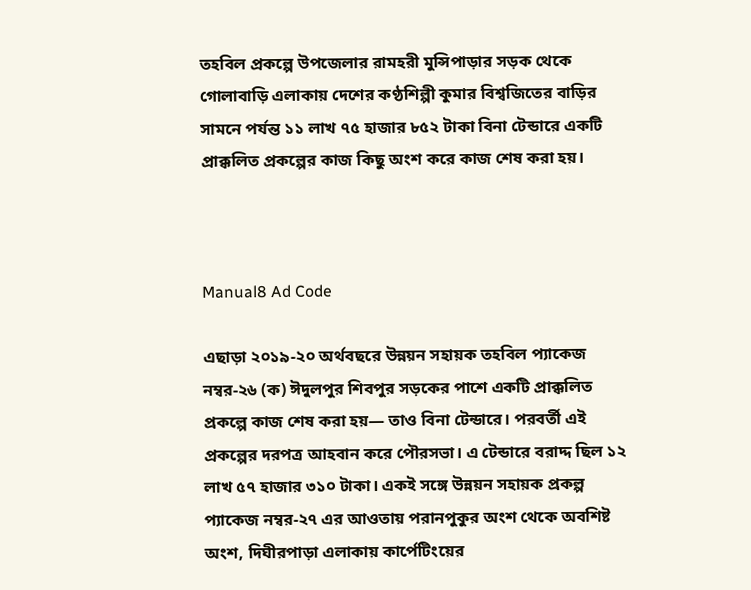তহবিল প্রকল্পে উপজেলার রামহরী মুন্সিপাড়ার সড়ক থেকে গোলাবাড়ি এলাকায় দেশের কণ্ঠশিল্পী কুমার বিশ্বজিতের বাড়ির সামনে পর্যন্ত ১১ লাখ ৭৫ হাজার ৮৫২ টাকা বিনা টেন্ডারে একটি প্রাক্কলিত প্রকল্পের কাজ কিছু অংশ করে কাজ শেষ করা হয়।



Manual8 Ad Code

এছাড়া ২০১৯-২০ অর্থবছরে উন্নয়ন সহায়ক তহবিল প্যাকেজ নম্বর-২৬ (ক) ঈদুলপুর শিবপুর সড়কের পাশে একটি প্রাক্কলিত প্রকল্পে কাজ শেষ করা হয়— তাও বিনা টেন্ডারে। পরবর্তী এই প্রকল্পের দরপত্র আহবান করে পৌরসভা। এ টেন্ডারে বরাদ্দ ছিল ১২ লাখ ৫৭ হাজার ৩১০ টাকা। একই সঙ্গে উন্নয়ন সহায়ক প্রকল্প প্যাকেজ নম্বর-২৭ এর আওতায় পরানপুকুর অংশ থেকে অবশিষ্ট অংশ, দিঘীরপাড়া এলাকায় কার্পেটিংয়ের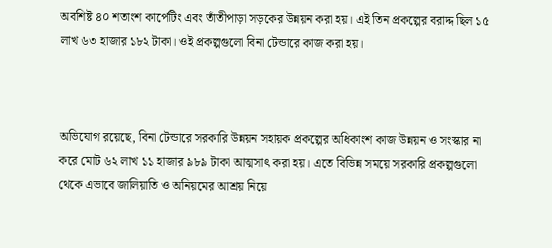অবশিষ্ট ৪০ শতাংশ কার্পেটিং এবং তাঁতীপাড়া সড়কের উন্নয়ন করা হয়। এই তিন প্রকল্পের বরাদ্দ ছিল ১৫ লাখ ৬৩ হাজার ১৮২ টাকা। ওই প্রকল্পগুলো বিনা টেন্ডারে কাজ করা হয়।



অভিযোগ রয়েছে, বিনা টেন্ডারে সরকারি উন্নয়ন সহায়ক প্রকল্পের অধিকাংশ কাজ উন্নয়ন ও সংস্কার না করে মোট ৬২ লাখ ১১ হাজার ৯৮৯ টাকা আত্মসাৎ করা হয়। এতে বিভিন্ন সময়ে সরকারি প্রকল্পগুলো থেকে এভাবে জালিয়াতি ও অনিয়মের আশ্রয় নিয়ে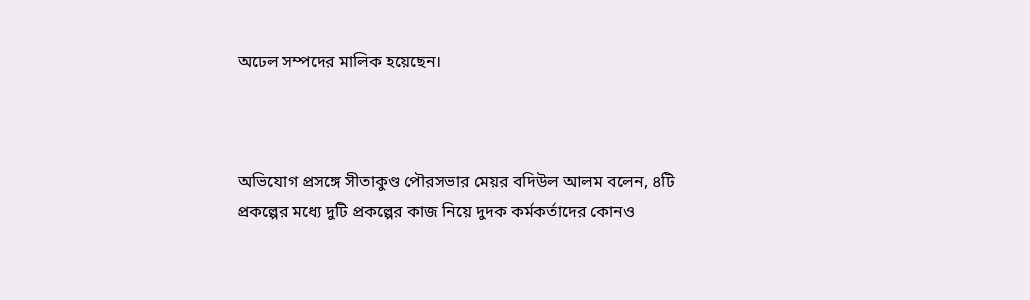অঢেল সম্পদের মালিক হয়েছেন।



অভিযোগ প্রসঙ্গে সীতাকুণ্ড পৌরসভার মেয়র বদিউল আলম বলেন, ৪টি প্রকল্পের মধ্যে দুটি প্রকল্পের কাজ নিয়ে দুদক কর্মকর্তাদের কোনও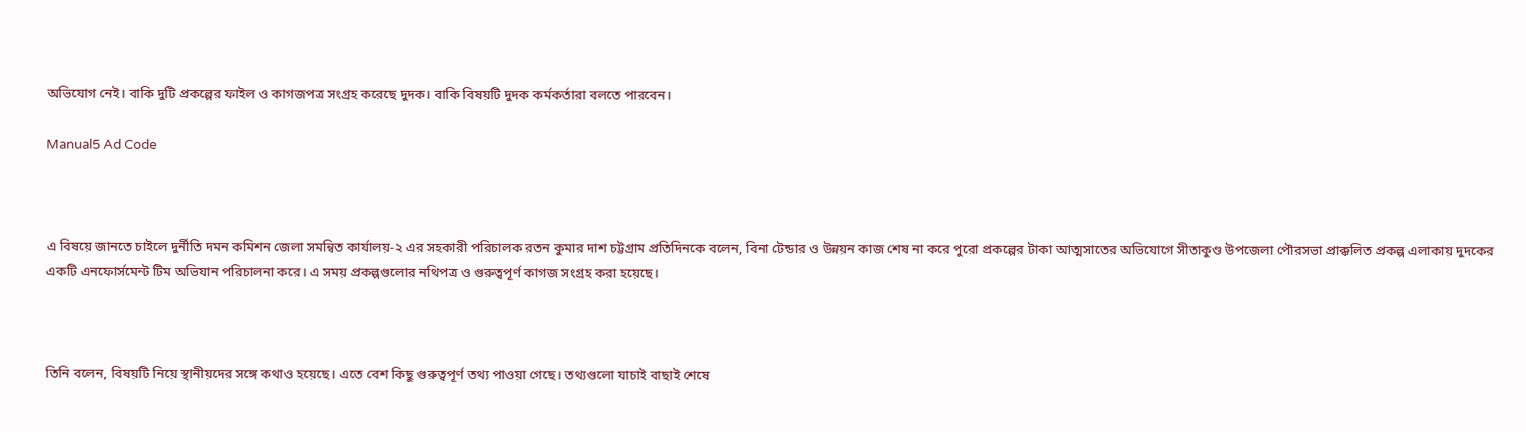অভিযোগ নেই। বাকি দুটি প্রকল্পের ফাইল ও কাগজপত্র সংগ্রহ করেছে দুদক। বাকি বিষয়টি দুদক কর্মকর্তারা বলতে পারবেন।

Manual5 Ad Code



এ বিষয়ে জানতে চাইলে দুর্নীতি দমন কমিশন জেলা সমন্বিত কার্যালয়-২ এর সহকারী পরিচালক রতন কুমার দাশ চট্টগ্রাম প্রতিদিনকে বলেন, বিনা টেন্ডার ও উন্নয়ন কাজ শেষ না করে পুরো প্রকল্পের টাকা আত্মসাতের অভিযোগে সীতাকুণ্ড উপজেলা পৌরসভা প্রাক্কলিত প্রকল্প এলাকায় দুদকের একটি এনফোর্সমেন্ট টিম অভিযান পরিচালনা করে। এ সময় প্রকল্পগুলোর নথিপত্র ও গুরুত্বপূর্ণ কাগজ সংগ্রহ করা হয়েছে।



তিনি বলেন, বিষয়টি নিয়ে স্থানীয়দের সঙ্গে কথাও হয়েছে। এতে বেশ কিছু গুরুত্বপূর্ণ তথ্য পাওয়া গেছে। তথ্যগুলো যাচাই বাছাই শেষে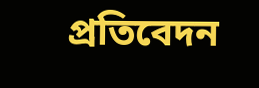প্রতিবেদন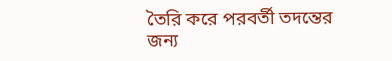তৈরি করে পরবর্তী তদন্তের জন্য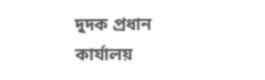দুদক প্রধান কার্যালয়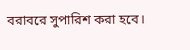বরাবরে সুপারিশ করা হবে।